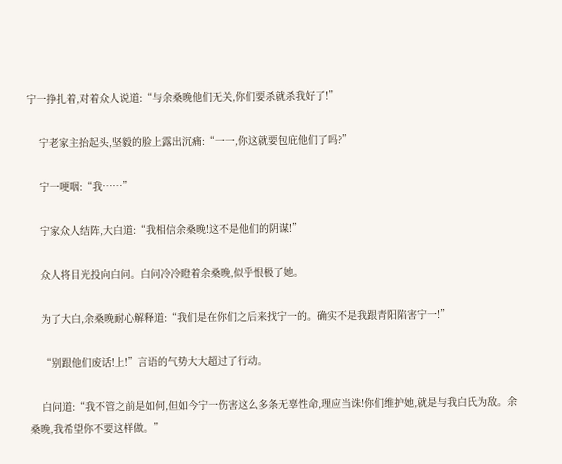宁一挣扎着,对着众人说道:“与余桑晚他们无关,你们要杀就杀我好了!”

    宁老家主抬起头,坚毅的脸上露出沉痛:“一一,你这就要包庇他们了吗?”

    宁一哽咽:“我……”

    宁家众人结阵,大白道:“我相信余桑晚!这不是他们的阴谋!”

    众人将目光投向白问。白问冷冷瞪着余桑晚,似乎恨极了她。

    为了大白,余桑晚耐心解释道:“我们是在你们之后来找宁一的。确实不是我跟青阳陷害宁一!”

    “别跟他们废话!上!”言语的气势大大超过了行动。

    白问道:“我不管之前是如何,但如今宁一伤害这么多条无辜性命,理应当诛!你们维护她,就是与我白氏为敌。余桑晚,我希望你不要这样做。”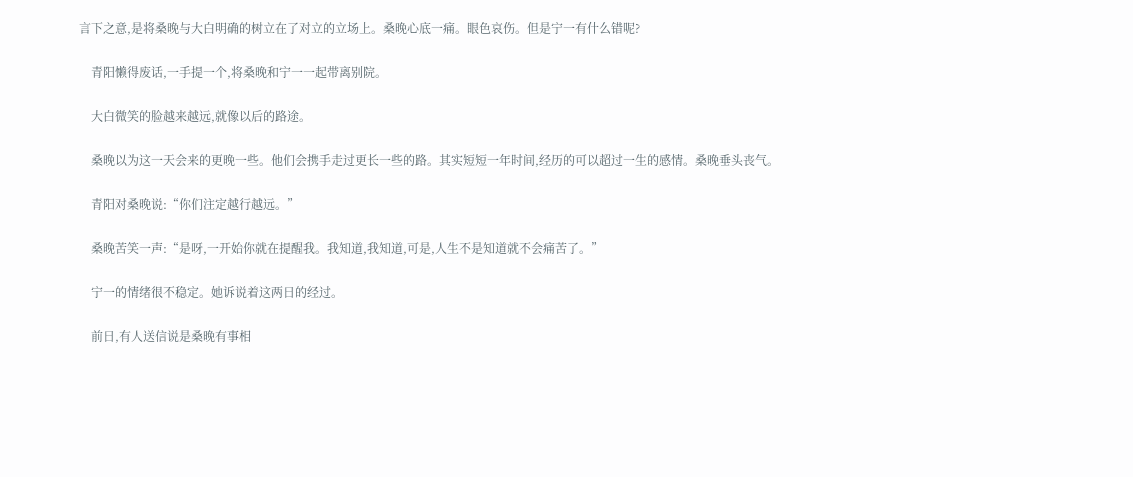言下之意,是将桑晚与大白明确的树立在了对立的立场上。桑晚心底一痛。眼色哀伤。但是宁一有什么错呢?

    青阳懒得废话,一手提一个,将桑晚和宁一一起带离别院。

    大白微笑的脸越来越远,就像以后的路途。

    桑晚以为这一天会来的更晚一些。他们会携手走过更长一些的路。其实短短一年时间,经历的可以超过一生的感情。桑晚垂头丧气。

    青阳对桑晚说:“你们注定越行越远。”

    桑晚苦笑一声:“是呀,一开始你就在提醒我。我知道,我知道,可是,人生不是知道就不会痛苦了。”

    宁一的情绪很不稳定。她诉说着这两日的经过。

    前日,有人送信说是桑晚有事相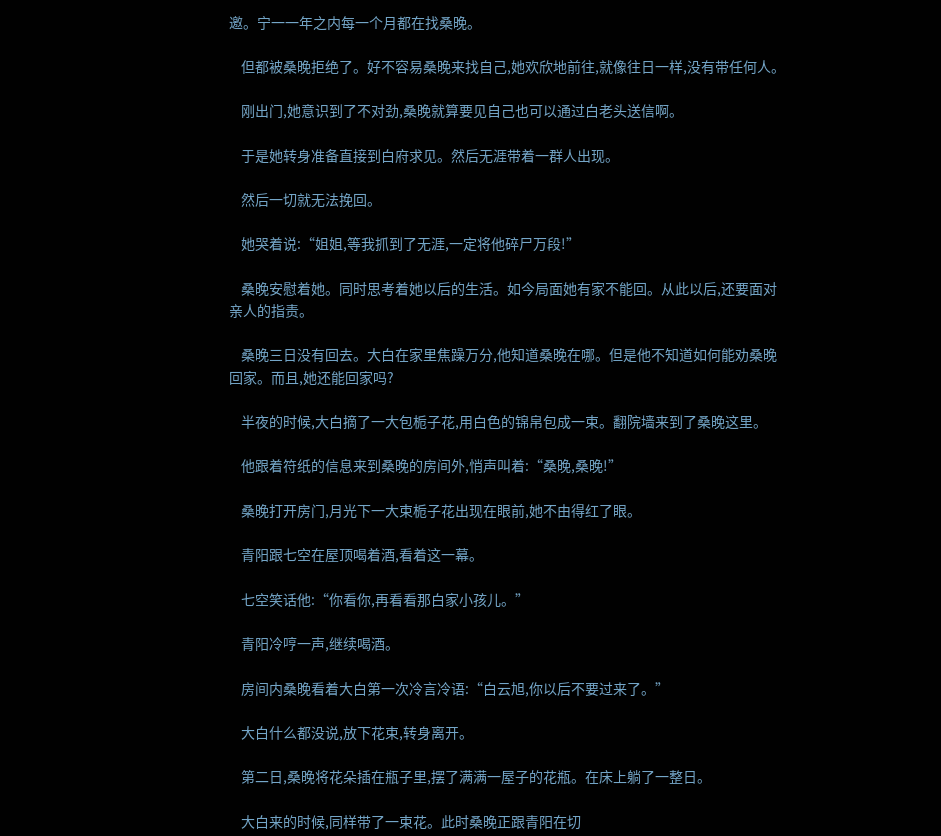邀。宁一一年之内每一个月都在找桑晚。

    但都被桑晚拒绝了。好不容易桑晚来找自己,她欢欣地前往,就像往日一样,没有带任何人。

    刚出门,她意识到了不对劲,桑晚就算要见自己也可以通过白老头送信啊。

    于是她转身准备直接到白府求见。然后无涯带着一群人出现。

    然后一切就无法挽回。

    她哭着说:“姐姐,等我抓到了无涯,一定将他碎尸万段!”

    桑晚安慰着她。同时思考着她以后的生活。如今局面她有家不能回。从此以后,还要面对亲人的指责。

    桑晚三日没有回去。大白在家里焦躁万分,他知道桑晚在哪。但是他不知道如何能劝桑晚回家。而且,她还能回家吗?

    半夜的时候,大白摘了一大包栀子花,用白色的锦帛包成一束。翻院墙来到了桑晚这里。

    他跟着符纸的信息来到桑晚的房间外,悄声叫着:“桑晚,桑晚!”

    桑晚打开房门,月光下一大束栀子花出现在眼前,她不由得红了眼。

    青阳跟七空在屋顶喝着酒,看着这一幕。

    七空笑话他:“你看你,再看看那白家小孩儿。”

    青阳冷哼一声,继续喝酒。

    房间内桑晚看着大白第一次冷言冷语:“白云旭,你以后不要过来了。”

    大白什么都没说,放下花束,转身离开。

    第二日,桑晚将花朵插在瓶子里,摆了满满一屋子的花瓶。在床上躺了一整日。

    大白来的时候,同样带了一束花。此时桑晚正跟青阳在切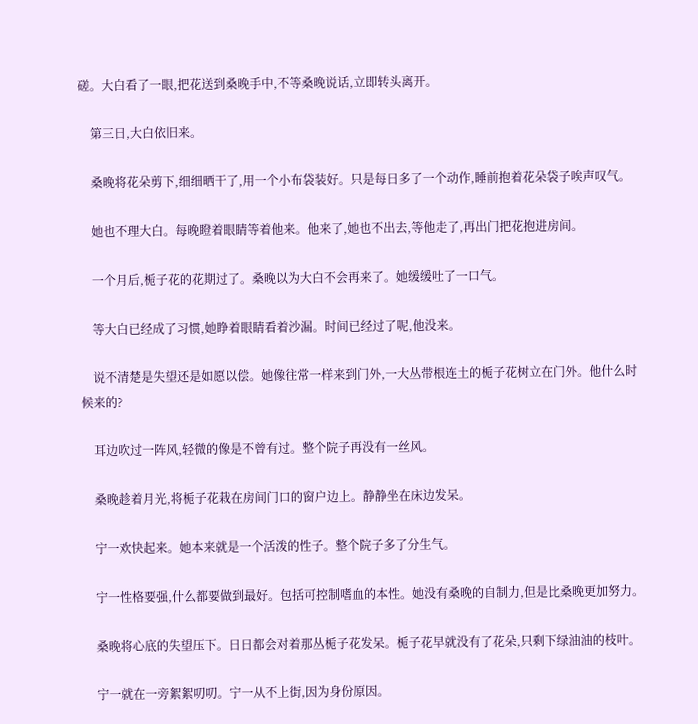磋。大白看了一眼,把花送到桑晚手中,不等桑晚说话,立即转头离开。

    第三日,大白依旧来。

    桑晚将花朵剪下,细细晒干了,用一个小布袋装好。只是每日多了一个动作,睡前抱着花朵袋子唉声叹气。

    她也不理大白。每晚瞪着眼睛等着他来。他来了,她也不出去,等他走了,再出门把花抱进房间。

    一个月后,栀子花的花期过了。桑晚以为大白不会再来了。她缓缓吐了一口气。

    等大白已经成了习惯,她睁着眼睛看着沙漏。时间已经过了呢,他没来。

    说不清楚是失望还是如愿以偿。她像往常一样来到门外,一大丛带根连土的栀子花树立在门外。他什么时候来的?

    耳边吹过一阵风,轻微的像是不曾有过。整个院子再没有一丝风。

    桑晚趁着月光,将栀子花栽在房间门口的窗户边上。静静坐在床边发呆。

    宁一欢快起来。她本来就是一个活泼的性子。整个院子多了分生气。

    宁一性格要强,什么都要做到最好。包括可控制嗜血的本性。她没有桑晚的自制力,但是比桑晚更加努力。

    桑晚将心底的失望压下。日日都会对着那丛栀子花发呆。栀子花早就没有了花朵,只剩下绿油油的枝叶。

    宁一就在一旁絮絮叨叨。宁一从不上街,因为身份原因。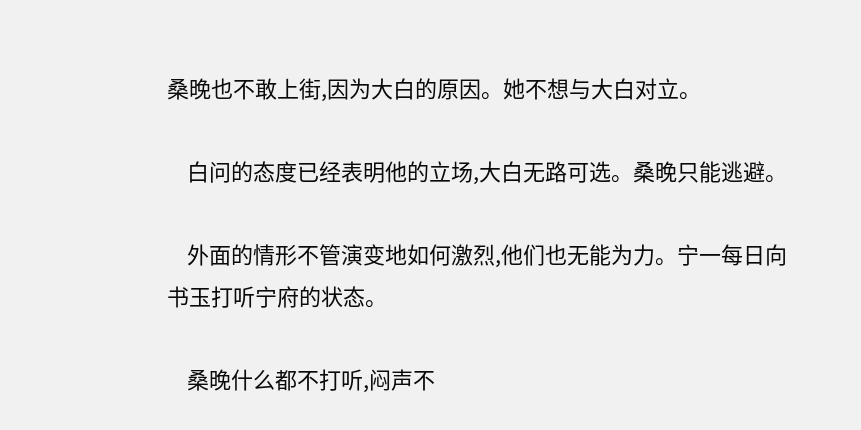桑晚也不敢上街,因为大白的原因。她不想与大白对立。

    白问的态度已经表明他的立场,大白无路可选。桑晚只能逃避。

    外面的情形不管演变地如何激烈,他们也无能为力。宁一每日向书玉打听宁府的状态。

    桑晚什么都不打听,闷声不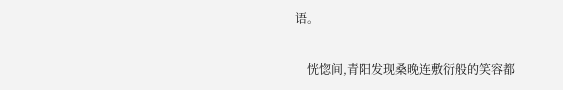语。

    恍惚间,青阳发现桑晚连敷衍般的笑容都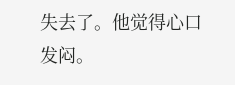失去了。他觉得心口发闷。